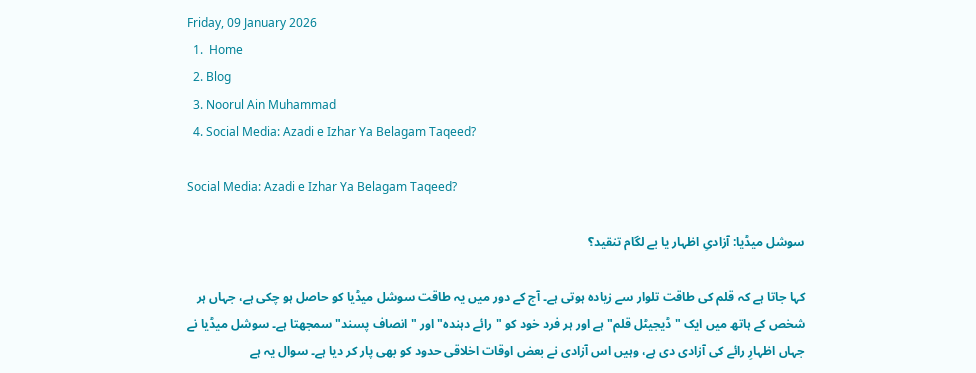Friday, 09 January 2026
  1.  Home
  2. Blog
  3. Noorul Ain Muhammad
  4. Social Media: Azadi e Izhar Ya Belagam Taqeed?

Social Media: Azadi e Izhar Ya Belagam Taqeed?

سوشل میڈیا: آزادیِ اظہار یا بے لگام تنقید؟

کہا جاتا ہے کہ قلم کی طاقت تلوار سے زیادہ ہوتی ہے۔ آج کے دور میں یہ طاقت سوشل میڈیا کو حاصل ہو چکی ہے، جہاں ہر شخص کے ہاتھ میں ایک "ڈیجیٹل قلم" ہے اور ہر فرد خود کو "رائے دہندہ" اور "انصاف پسند" سمجھتا ہے۔ سوشل میڈیا نے جہاں اظہارِ رائے کی آزادی دی ہے، وہیں اس آزادی نے بعض اوقات اخلاقی حدود کو بھی پار کر دیا ہے۔ سوال یہ ہے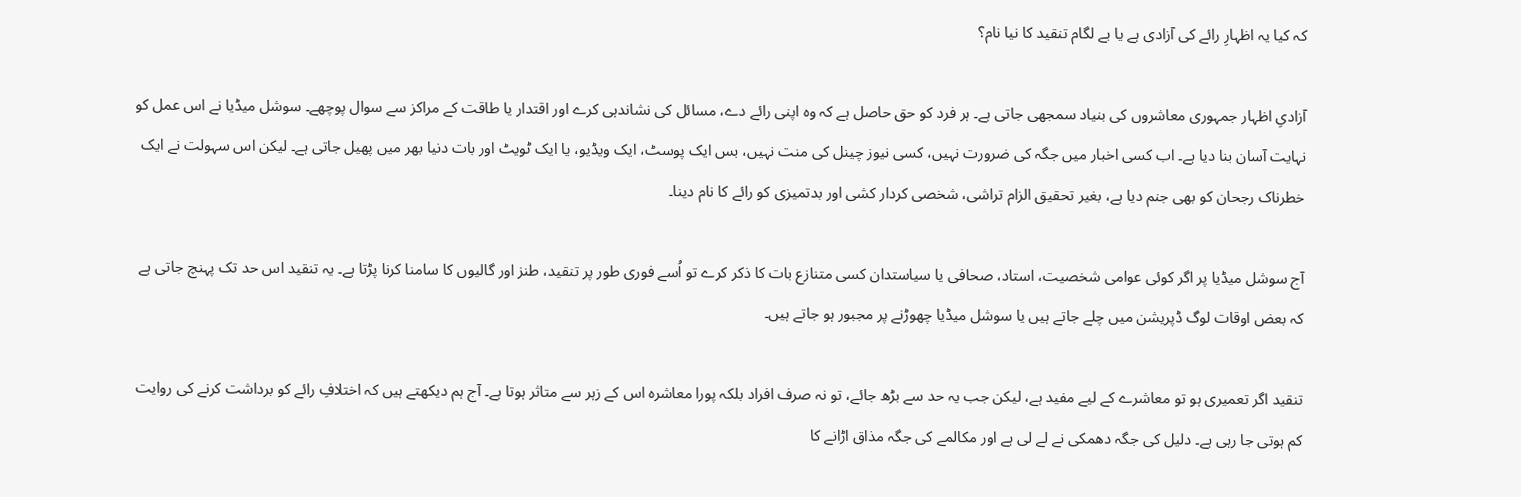کہ کیا یہ اظہارِ رائے کی آزادی ہے یا بے لگام تنقید کا نیا نام؟

آزادیِ اظہار جمہوری معاشروں کی بنیاد سمجھی جاتی ہے۔ ہر فرد کو حق حاصل ہے کہ وہ اپنی رائے دے، مسائل کی نشاندہی کرے اور اقتدار یا طاقت کے مراکز سے سوال پوچھے۔ سوشل میڈیا نے اس عمل کو نہایت آسان بنا دیا ہے۔ اب کسی اخبار میں جگہ کی ضرورت نہیں، کسی نیوز چینل کی منت نہیں، بس ایک پوسٹ، ایک ویڈیو، یا ایک ٹویٹ اور بات دنیا بھر میں پھیل جاتی ہے۔ لیکن اس سہولت نے ایک خطرناک رجحان کو بھی جنم دیا ہے، بغیر تحقیق الزام تراشی، شخصی کردار کشی اور بدتمیزی کو رائے کا نام دینا۔

آج سوشل میڈیا پر اگر کوئی عوامی شخصیت، استاد، صحافی یا سیاستدان کسی متنازع بات کا ذکر کرے تو اُسے فوری طور پر تنقید، طنز اور گالیوں کا سامنا کرنا پڑتا ہے۔ یہ تنقید اس حد تک پہنچ جاتی ہے کہ بعض اوقات لوگ ڈپریشن میں چلے جاتے ہیں یا سوشل میڈیا چھوڑنے پر مجبور ہو جاتے ہیں۔

تنقید اگر تعمیری ہو تو معاشرے کے لیے مفید ہے، لیکن جب یہ حد سے بڑھ جائے، تو نہ صرف افراد بلکہ پورا معاشرہ اس کے زہر سے متاثر ہوتا ہے۔ آج ہم دیکھتے ہیں کہ اختلافِ رائے کو برداشت کرنے کی روایت کم ہوتی جا رہی ہے۔ دلیل کی جگہ دھمکی نے لے لی ہے اور مکالمے کی جگہ مذاق اڑانے کا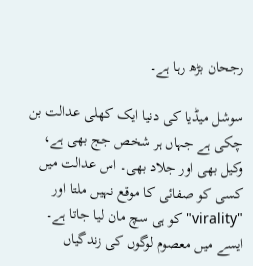رجحان بڑھ رہا ہے۔

سوشل میڈیا کی دنیا ایک کھلی عدالت بن چکی ہے جہاں ہر شخص جج بھی ہے، وکیل بھی اور جلاد بھی۔ اس عدالت میں کسی کو صفائی کا موقع نہیں ملتا اور "virality" کو ہی سچ مان لیا جاتا ہے۔ ایسے میں معصوم لوگوں کی زندگیاں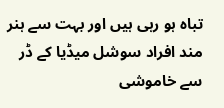تباہ ہو رہی ہیں اور بہت سے ہنر مند افراد سوشل میڈیا کے ڈر سے خاموشی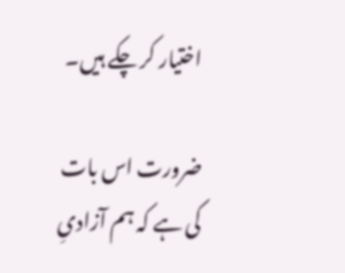اختیار کر چکے ہیں۔

ضرورت اس بات کی ہے کہ ہم آزادیِ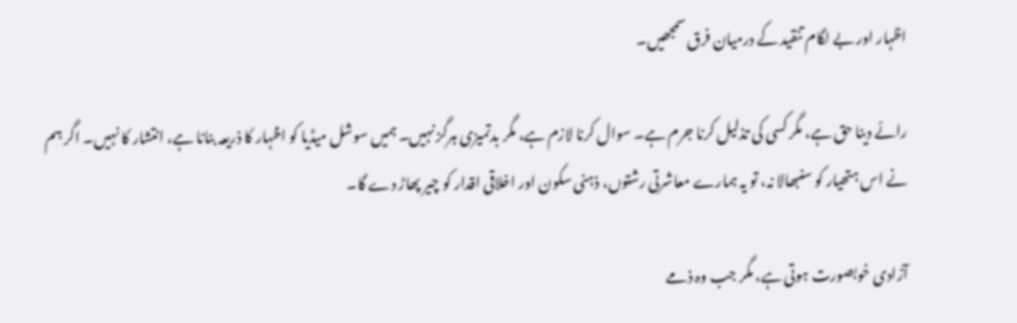اظہار اور بے لگام تنقید کے درمیان فرق سمجھیں۔

رائے دینا حق ہے، مگر کسی کی تذلیل کرنا جرم ہے۔ سوال کرنا لازم ہے، مگر بدتمیزی ہرگز نہیں۔ ہمیں سوشل میڈیا کو اظہار کا ذریعہ بنانا ہے، انتشار کا نہیں۔ اگر ہم نے اس ہتھیار کو سنبھالا نہ، تو یہ ہمارے معاشرتی رشتوں، ذہنی سکون اور اخلاقی اقدار کو چیر پھاڑ دے گا۔

آزادی خوبصورت ہوتی ہے، مگر جب وہ ذمے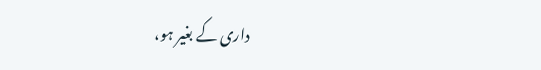داری کے بغیر ہو،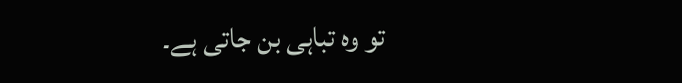تو وہ تباہی بن جاتی ہے۔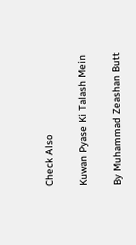Check Also

Kuwan Pyase Ki Talash Mein

By Muhammad Zeashan Butt